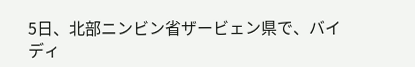5日、北部ニンビン省ザービェン県で、バイディ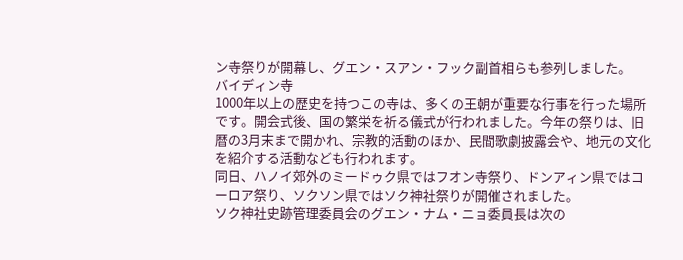ン寺祭りが開幕し、グエン・スアン・フック副首相らも参列しました。
バイディン寺
1000年以上の歴史を持つこの寺は、多くの王朝が重要な行事を行った場所です。開会式後、国の繁栄を祈る儀式が行われました。今年の祭りは、旧暦の3月末まで開かれ、宗教的活動のほか、民間歌劇披露会や、地元の文化を紹介する活動なども行われます。
同日、ハノイ郊外のミードゥク県ではフオン寺祭り、ドンアィン県ではコーロア祭り、ソクソン県ではソク神社祭りが開催されました。
ソク神社史跡管理委員会のグエン・ナム・ニョ委員長は次の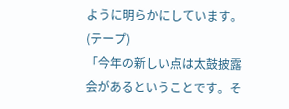ように明らかにしています。
(テープ)
「今年の新しい点は太鼓披露会があるということです。そ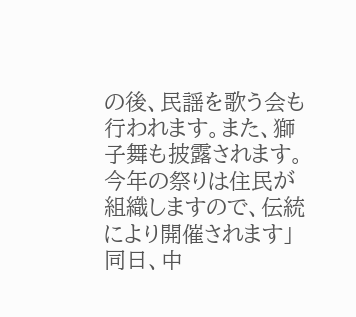の後、民謡を歌う会も行われます。また、獅子舞も披露されます。今年の祭りは住民が組織しますので、伝統により開催されます」
同日、中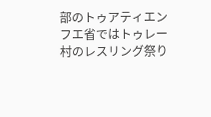部のトゥアティエンフエ省ではトゥレー村のレスリング祭り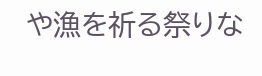や漁を祈る祭りな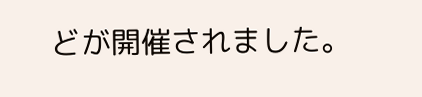どが開催されました。